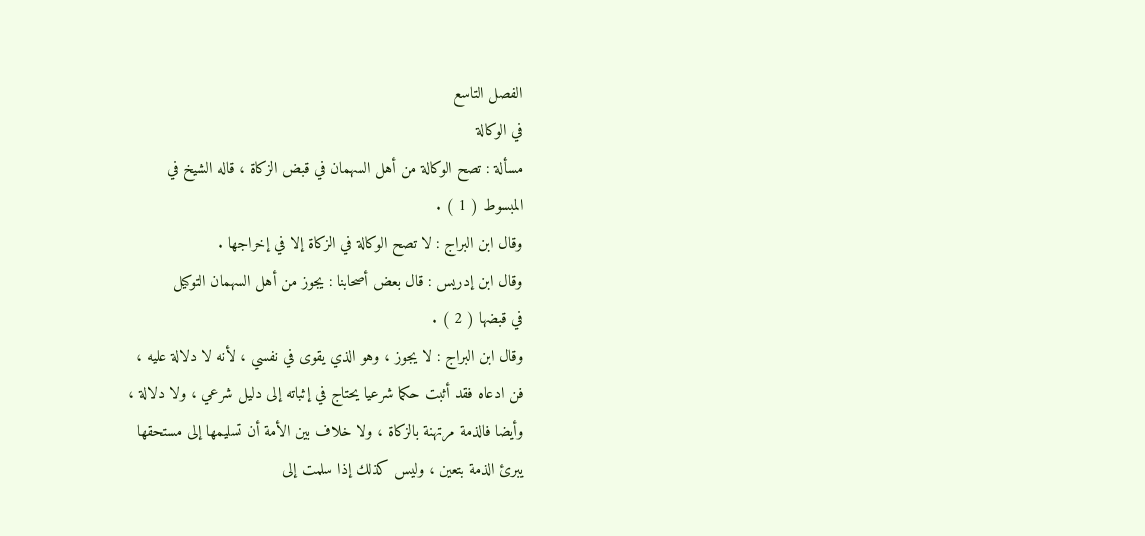الفصل التاسع
في الوكالة
مسألة : تصح الوكالة من أهل السهمان في قبض الزكاة ، قاله الشيخ في
المبسوط ( 1 ) .
وقال ابن البراج : لا تصح الوكالة في الزكاة إلا في إخراجها .
وقال ابن إدريس : قال بعض أصحابنا : يجوز من أهل السهمان التوكيل
في قبضها ( 2 ) .
وقال ابن البراج : لا يجوز ، وهو الذي يقوى في نفسي ، لأنه لا دلالة عليه ،
فن ادعاه فقد أثبت حكما شرعيا يحتاج في إثباته إلى دليل شرعي ، ولا دلالة ،
وأيضا فالذمة مرتهنة بالزكاة ، ولا خلاف بين الأمة أن تسليمها إلى مستحقها
يبرئ الذمة بتعين ، وليس كذلك إذا سلمت إلى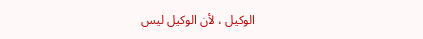الوكيل ، لأن الوكيل ليس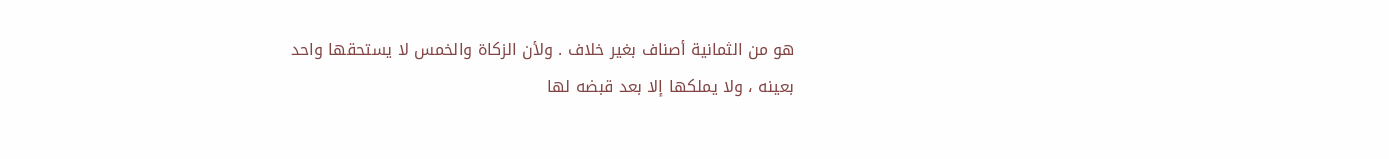هو من الثمانية أصناف بغير خلاف . ولأن الزكاة والخمس لا يستحقها واحد
بعينه ، ولا يملكها إلا بعد قبضه لها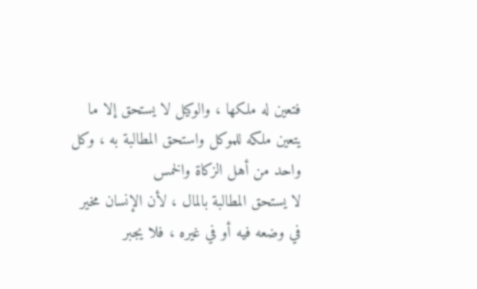فتعين له ملكها ، والوكيل لا يستحق إلا ما
يتعين ملكه للموكل واستحق المطالبة به ، وكل واحد من أهل الزكاة والخمس
لا يستحق المطالبة بالمال ، لأن الإنسان مخير في وضعه فيه أو في غيره ، فلا يجبر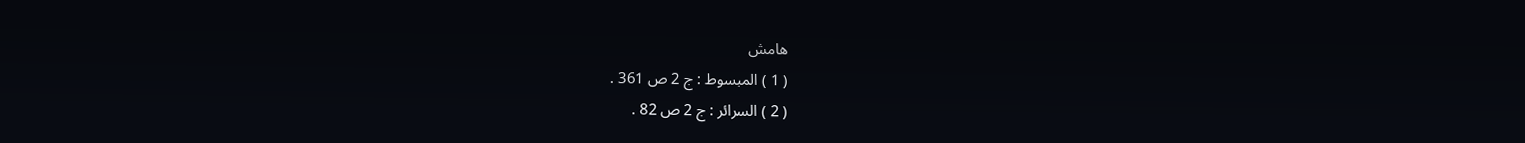هامش
( 1 ) المبسوط : ج 2 ص 361 .
( 2 ) السرائر : ج 2 ص 82 .